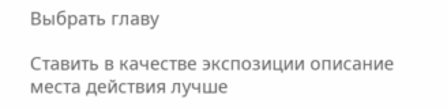Выбрать главу

Ставить в качестве экспозиции описание места действия лучше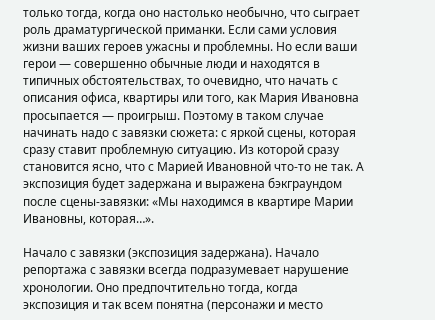только тогда, когда оно настолько необычно, что сыграет роль драматургической приманки. Если сами условия жизни ваших героев ужасны и проблемны. Но если ваши герои — совершенно обычные люди и находятся в типичных обстоятельствах, то очевидно, что начать с описания офиса, квартиры или того, как Мария Ивановна просыпается — проигрыш. Поэтому в таком случае начинать надо с завязки сюжета: с яркой сцены, которая сразу ставит проблемную ситуацию. Из которой сразу становится ясно, что с Марией Ивановной что-то не так. А экспозиция будет задержана и выражена бэкграундом после сцены-завязки: «Мы находимся в квартире Марии Ивановны, которая…».

Начало с завязки (экспозиция задержана). Начало репортажа с завязки всегда подразумевает нарушение хронологии. Оно предпочтительно тогда, когда экспозиция и так всем понятна (персонажи и место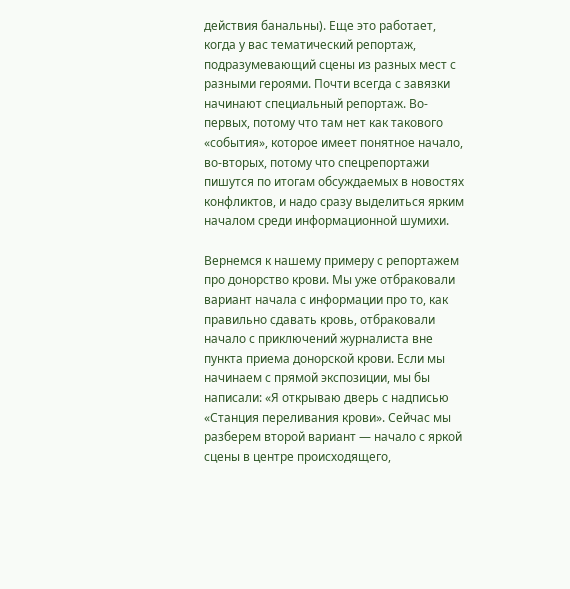действия банальны). Еще это работает, когда у вас тематический репортаж, подразумевающий сцены из разных мест с разными героями. Почти всегда с завязки начинают специальный репортаж. Во-первых, потому что там нет как такового «события», которое имеет понятное начало, во-вторых, потому что спецрепортажи пишутся по итогам обсуждаемых в новостях конфликтов, и надо сразу выделиться ярким началом среди информационной шумихи.

Вернемся к нашему примеру с репортажем про донорство крови. Мы уже отбраковали вариант начала с информации про то, как правильно сдавать кровь, отбраковали начало с приключений журналиста вне пункта приема донорской крови. Если мы начинаем с прямой экспозиции, мы бы написали: «Я открываю дверь с надписью «Станция переливания крови». Сейчас мы разберем второй вариант — начало с яркой сцены в центре происходящего,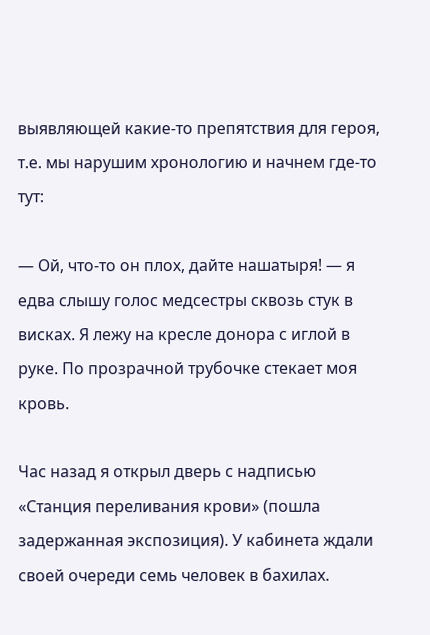выявляющей какие-то препятствия для героя, т.е. мы нарушим хронологию и начнем где-то тут:

— Ой, что-то он плох, дайте нашатыря! — я едва слышу голос медсестры сквозь стук в висках. Я лежу на кресле донора с иглой в руке. По прозрачной трубочке стекает моя кровь.

Час назад я открыл дверь с надписью «Станция переливания крови» (пошла задержанная экспозиция). У кабинета ждали своей очереди семь человек в бахилах.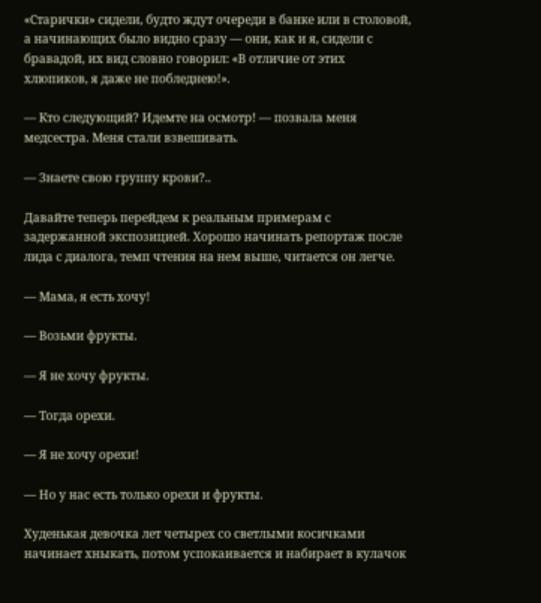«Старички» сидели, будто ждут очереди в банке или в столовой, а начинающих было видно сразу — они, как и я, сидели с бравадой, их вид словно говорил: «В отличие от этих хлюпиков, я даже не побледнею!».

— Кто следующий? Идемте на осмотр! — позвала меня медсестра. Меня стали взвешивать.

— Знаете свою группу крови?..

Давайте теперь перейдем к реальным примерам с задержанной экспозицией. Хорошо начинать репортаж после лида с диалога, темп чтения на нем выше, читается он легче.

— Мама, я есть хочу!

— Возьми фрукты.

— Я не хочу фрукты.

— Тогда орехи.

— Я не хочу орехи!

— Но у нас есть только орехи и фрукты.

Худенькая девочка лет четырех со светлыми косичками начинает хныкать, потом успокаивается и набирает в кулачок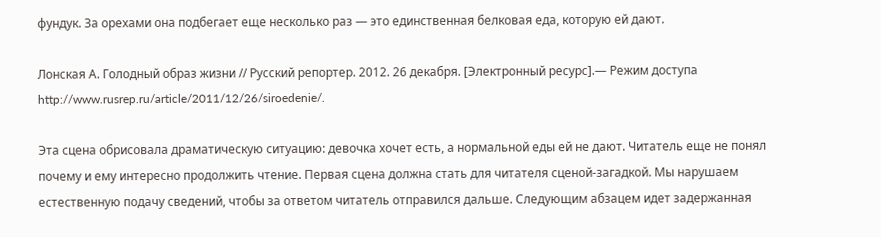фундук. За орехами она подбегает еще несколько раз — это единственная белковая еда, которую ей дают.

Лонская А. Голодный образ жизни // Русский репортер. 2012. 26 декабря. [Электронный ресурс].— Режим доступа http://www.rusrep.ru/article/2011/12/26/siroedenie/.

Эта сцена обрисовала драматическую ситуацию: девочка хочет есть, а нормальной еды ей не дают. Читатель еще не понял почему и ему интересно продолжить чтение. Первая сцена должна стать для читателя сценой-загадкой. Мы нарушаем естественную подачу сведений, чтобы за ответом читатель отправился дальше. Следующим абзацем идет задержанная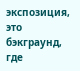экспозиция, это бэкграунд, где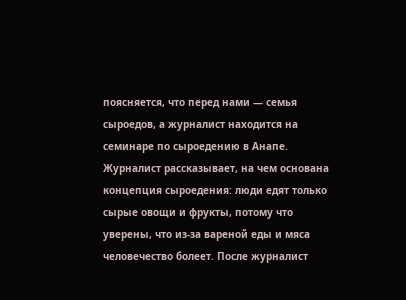поясняется, что перед нами — семья сыроедов, а журналист находится на семинаре по сыроедению в Анапе. Журналист рассказывает, на чем основана концепция сыроедения: люди едят только сырые овощи и фрукты, потому что уверены, что из-за вареной еды и мяса человечество болеет. После журналист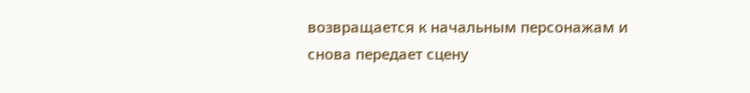возвращается к начальным персонажам и снова передает сцену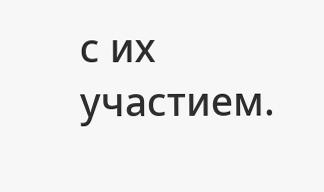с их участием.